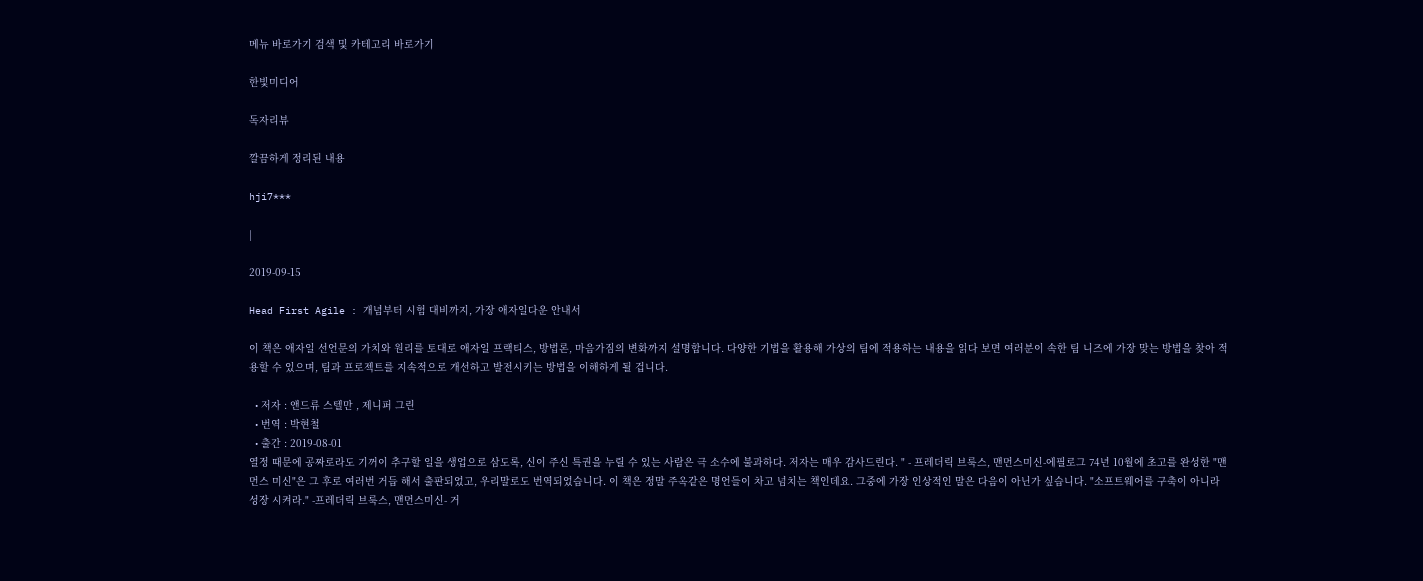메뉴 바로가기 검색 및 카테고리 바로가기

한빛미디어

독자리뷰

깔끔하게 정리된 내용

hji7***

|

2019-09-15

Head First Agile : 개념부터 시험 대비까지, 가장 애자일다운 안내서

이 책은 애자일 선언문의 가치와 원리를 토대로 애자일 프랙티스, 방법론, 마음가짐의 변화까지 설명합니다. 다양한 기법을 활용해 가상의 팀에 적용하는 내용을 읽다 보면 여러분이 속한 팀 니즈에 가장 맞는 방법을 찾아 적용할 수 있으며, 팀과 프로젝트를 지속적으로 개선하고 발전시키는 방법을 이해하게 될 겁니다.

  • 저자 : 앤드류 스텔만 , 제니퍼 그린
  • 번역 : 박현철
  • 출간 : 2019-08-01
열정 때문에 공짜로라도 기꺼이 추구할 일을 생업으로 삼도록, 신이 주신 특권을 누릴 수 있는 사람은 극 소수에 불과하다. 저자는 매우 감사드린다. " - 프레더릭 브룩스, 맨먼스미신-에필로그 74년 10월에 초고를 완성한 "맨먼스 미신"은 그 후로 여러번 거듭 해서 출판되었고, 우리말로도 번역되었습니다. 이 책은 정말 주옥같은 명언들이 차고 넘치는 책인데요. 그중에 가장 인상적인 말은 다음이 아닌가 싶습니다. "소프트웨어를 구축이 아니라 성장 시켜라." -프레더릭 브룩스, 맨먼스미신- 거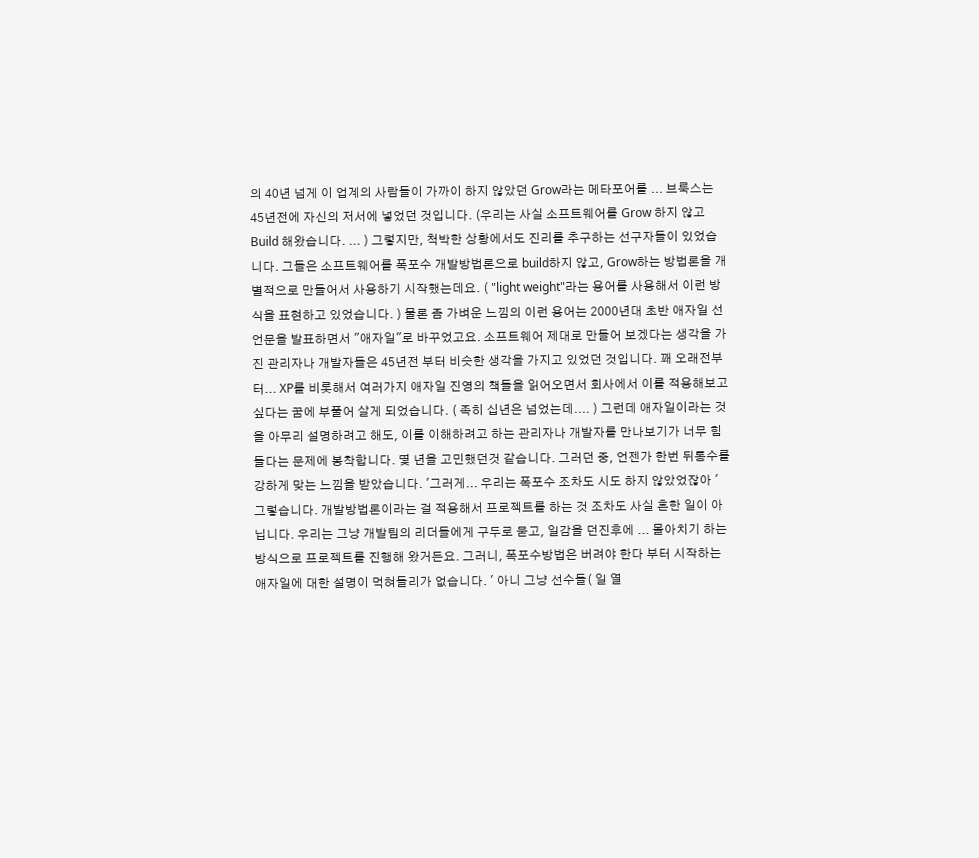의 40년 넘게 이 업계의 사람들이 가까이 하지 않았던 Grow라는 메타포어를 ... 브룩스는 45년전에 자신의 저서에 넣었던 것입니다. (우리는 사실 소프트웨어를 Grow 하지 않고 Build 해왔습니다. ... ) 그렇지만, 척박한 상황에서도 진리를 추구하는 선구자들이 있었습니다. 그들은 소프트웨어를 폭포수 개발방법론으로 build하지 않고, Grow하는 방법론을 개별적으로 만들어서 사용하기 시작했는데요. ( "light weight"라는 용어를 사용해서 이런 방식을 표현하고 있었습니다. ) 물론 좀 가벼운 느낌의 이런 용어는 2000년대 초반 애자일 선언문을 발표하면서 "애자일"로 바꾸었고요. 소프트웨어 제대로 만들어 보겠다는 생각을 가진 관리자나 개발자들은 45년전 부터 비슷한 생각을 가지고 있었던 것입니다. 꽤 오래전부터... XP를 비롯해서 여러가지 애자일 진영의 책들을 읽어오면서 회사에서 이를 적용해보고 싶다는 꿈에 부풀어 살게 되었습니다. ( 족히 십년은 넘었는데.... ) 그런데 애자일이라는 것을 아무리 설명하려고 해도, 이를 이해하려고 하는 관리자나 개발자를 만나보기가 너무 힘들다는 문제에 봉착합니다. 몇 년을 고민했던것 같습니다. 그러던 중, 언젠가 한번 뒤통수를 강하게 맞는 느낌을 받았습니다. '그러게... 우리는 폭포수 조차도 시도 하지 않았었잖아 ' 그렇습니다. 개발방법론이라는 걸 적용해서 프로젝트를 하는 것 조차도 사실 흔한 일이 아닙니다. 우리는 그냥 개발팀의 리더들에게 구두로 묻고, 일감을 던진후에 ... 몰아치기 하는 방식으로 프로젝트를 진행해 왔거든요. 그러니, 폭포수방법은 버려야 한다 부터 시작하는 애자일에 대한 설명이 먹혀들리가 없습니다. ' 아니 그냥 선수들( 일 열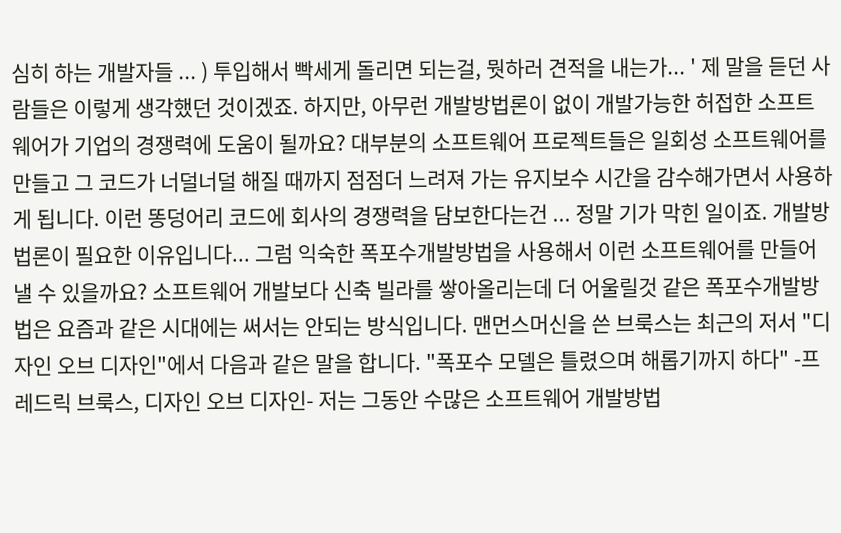심히 하는 개발자들 ... ) 투입해서 빡세게 돌리면 되는걸, 뭣하러 견적을 내는가... ' 제 말을 듣던 사람들은 이렇게 생각했던 것이겠죠. 하지만, 아무런 개발방법론이 없이 개발가능한 허접한 소프트웨어가 기업의 경쟁력에 도움이 될까요? 대부분의 소프트웨어 프로젝트들은 일회성 소프트웨어를 만들고 그 코드가 너덜너덜 해질 때까지 점점더 느려져 가는 유지보수 시간을 감수해가면서 사용하게 됩니다. 이런 똥덩어리 코드에 회사의 경쟁력을 담보한다는건 ... 정말 기가 막힌 일이죠. 개발방법론이 필요한 이유입니다... 그럼 익숙한 폭포수개발방법을 사용해서 이런 소프트웨어를 만들어 낼 수 있을까요? 소프트웨어 개발보다 신축 빌라를 쌓아올리는데 더 어울릴것 같은 폭포수개발방법은 요즘과 같은 시대에는 써서는 안되는 방식입니다. 맨먼스머신을 쓴 브룩스는 최근의 저서 "디자인 오브 디자인"에서 다음과 같은 말을 합니다. "폭포수 모델은 틀렸으며 해롭기까지 하다" -프레드릭 브룩스, 디자인 오브 디자인- 저는 그동안 수많은 소프트웨어 개발방법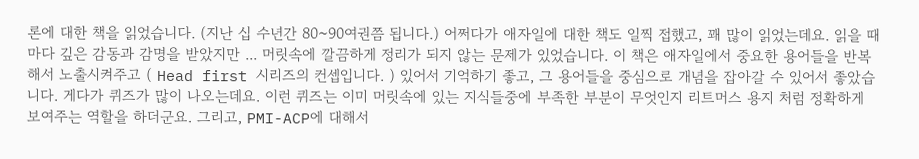론에 대한 책을 읽었습니다. (지난 십 수년간 80~90여권쯤 됩니다.) 어쩌다가 애자일에 대한 책도 일찍 접했고, 꽤 많이 읽었는데요. 읽을 때마다 깊은 감동과 감명을 받았지만 ... 머릿속에 깔끔하게 정리가 되지 않는 문제가 있었습니다. 이 책은 애자일에서 중요한 용어들을 반복해서 노출시켜주고 ( Head first 시리즈의 컨셉입니다. ) 있어서 기억하기 좋고, 그 용어들을 중심으로 개념을 잡아갈 수 있어서 좋았습니다. 게다가 퀴즈가 많이 나오는데요. 이런 퀴즈는 이미 머릿속에 있는 지식들중에 부족한 부분이 무엇인지 리트머스 용지 처럼 정확하게 보여주는 역할을 하더군요. 그리고, PMI-ACP에 대해서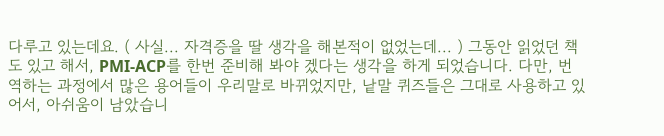다루고 있는데요. ( 사실... 자격증을 딸 생각을 해본적이 없었는데... ) 그동안 읽었던 책도 있고 해서, PMI-ACP를 한번 준비해 봐야 겠다는 생각을 하게 되었습니다. 다만, 번역하는 과정에서 많은 용어들이 우리말로 바뀌었지만, 낱말 퀴즈들은 그대로 사용하고 있어서, 아쉬움이 남았습니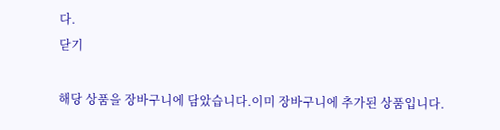다.
닫기

해당 상품을 장바구니에 담았습니다.이미 장바구니에 추가된 상품입니다.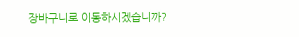장바구니로 이동하시겠습니까?